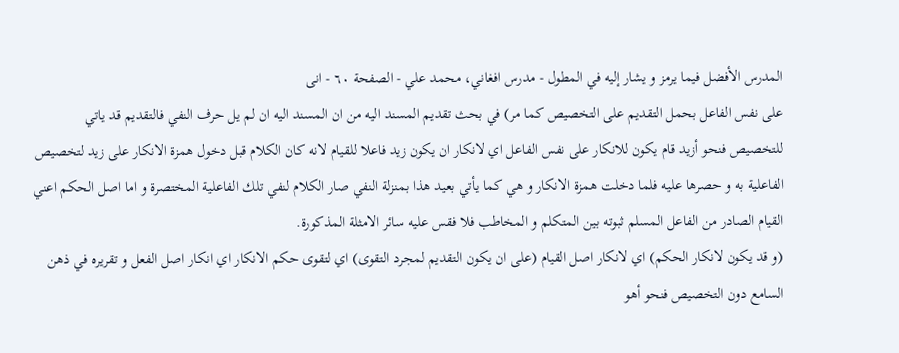المدرس الأفضل فيما يرمز و يشار إليه في المطول - مدرس افغاني، محمد علي - الصفحة ٦٠ - انى
على نفس الفاعل بحمل التقديم على التخصيص كما مر) في بحث تقديم المسند اليه من ان المسند اليه ان لم يل حرف النفي فالتقديم قد ياتي للتخصيص فنحو أزيد قام يكون للانكار على نفس الفاعل اي لانكار ان يكون زيد فاعلا للقيام لانه كان الكلام قبل دخول همزة الانكار على زيد لتخصيص الفاعلية به و حصرها عليه فلما دخلت همزة الانكار و هي كما يأتي بعيد هذا بمنزلة النفي صار الكلام لنفي تلك الفاعلية المختصرة و اما اصل الحكم اعني القيام الصادر من الفاعل المسلم ثبوته بين المتكلم و المخاطب فلا فقس عليه سائر الامثلة المذكورة.
(و قد يكون لانكار الحكم) اي لانكار اصل القيام (على ان يكون التقديم لمجرد التقوى) اي لتقوى حكم الانكار اي انكار اصل الفعل و تقريره في ذهن السامع دون التخصيص فنحو أهو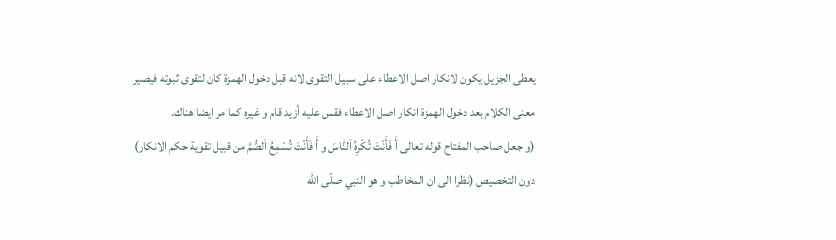يعطى الجزيل يكون لانكار اصل الاعطاء على سبيل التقوى لانه قبل دخول الهمزة كان لتقوى ثبوته فيصير معنى الكلام بعد دخول الهمزة انكار اصل الاعطاء فقس عليه أزيد قام و غيره كما مر ايضا هناك.
(و جعل صاحب المفتاح قوله تعالى أَ فَأَنْتَ تُكْرِهُ اَلنّٰاسَ و أَ فَأَنْتَ تُسْمِعُ اَلصُّمَّ من قبيل تقوية حكم الانكار) دون التخصيص (نظرا الى ان المخاطب و هو النبي صلّى اللّه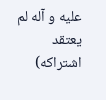عليه و آله لم يعتقد اشتراكه)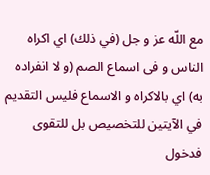مع اللّه عز و جل (في ذلك) اي اكراه الناس و فى اسماع الصم (و لا انفراده به) اي بالاكراه و الاسماع فليس التقديم في الآيتين للتخصيص بل للتقوى فدخول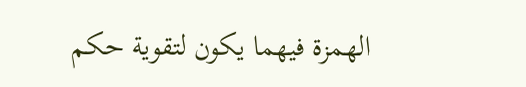الهمزة فيهما يكون لتقوية حكم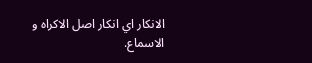الانكار اي انكار اصل الاكراه و الاسماع.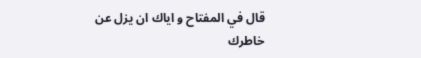قال في المفتاح و اياك ان يزل عن خاطرك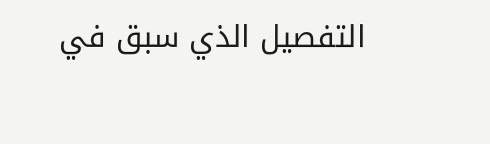التفصيل الذي سبق في